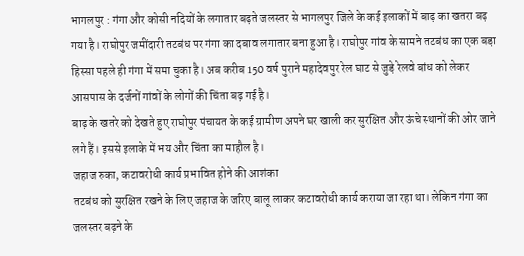भागलपुर : गंगा और कोसी नदियों के लगातार बढ़ते जलस्तर से भागलपुर जिले के कई इलाकों में बाढ़ का खतरा बढ़ गया है। राघोपुर जमींदारी तटबंध पर गंगा का दबाव लगातार बना हुआ है। राघोपुर गांव के सामने तटबंध का एक बड़ा हिस्सा पहले ही गंगा में समा चुका है। अब करीब 150 वर्ष पुराने महादेवपुर रेल घाट से जुड़े रेलवे बांध को लेकर आसपास के दर्जनों गांवों के लोगों की चिंता बढ़ गई है।
बाढ़ के खतरे को देखते हुए राघोपुर पंचायत के कई ग्रामीण अपने घर खाली कर सुरक्षित और ऊंचे स्थानों की ओर जाने लगे हैं। इससे इलाके में भय और चिंता का माहौल है।
जहाज रुका, कटावरोधी कार्य प्रभावित होने की आशंका
तटबंध को सुरक्षित रखने के लिए जहाज के जरिए बालू लाकर कटावरोधी कार्य कराया जा रहा था। लेकिन गंगा का जलस्तर बढ़ने के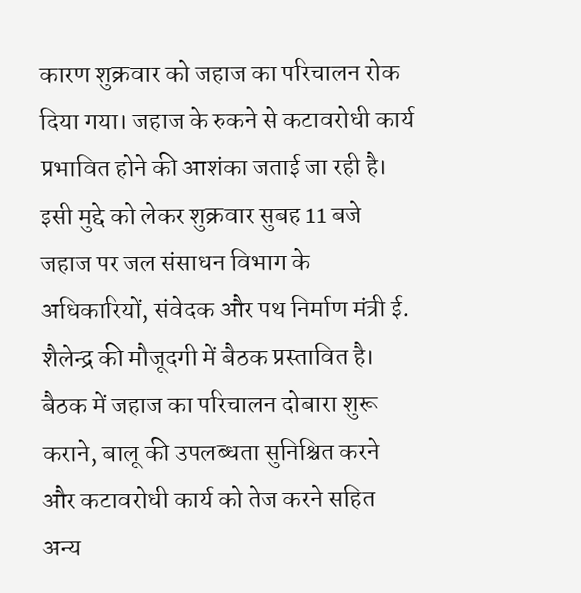कारण शुक्रवार को जहाज का परिचालन रोक दिया गया। जहाज के रुकने से कटावरोधी कार्य प्रभावित होने की आशंका जताई जा रही है।
इसी मुद्दे को लेकर शुक्रवार सुबह 11 बजे जहाज पर जल संसाधन विभाग के अधिकारियों, संवेदक और पथ निर्माण मंत्री ई. शैलेन्द्र की मौजूदगी में बैठक प्रस्तावित है। बैठक में जहाज का परिचालन दोबारा शुरू कराने, बालू की उपलब्धता सुनिश्चित करने और कटावरोधी कार्य को तेज करने सहित अन्य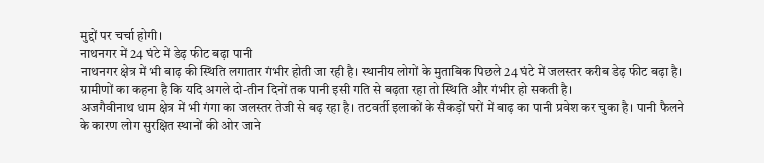मुद्दों पर चर्चा होगी।
नाथनगर में 24 घंटे में डेढ़ फीट बढ़ा पानी
नाथनगर क्षेत्र में भी बाढ़ की स्थिति लगातार गंभीर होती जा रही है। स्थानीय लोगों के मुताबिक पिछले 24 घंटे में जलस्तर करीब डेढ़ फीट बढ़ा है। ग्रामीणों का कहना है कि यदि अगले दो-तीन दिनों तक पानी इसी गति से बढ़ता रहा तो स्थिति और गंभीर हो सकती है।
अजगैवीनाथ धाम क्षेत्र में भी गंगा का जलस्तर तेजी से बढ़ रहा है। तटवर्ती इलाकों के सैकड़ों घरों में बाढ़ का पानी प्रवेश कर चुका है। पानी फैलने के कारण लोग सुरक्षित स्थानों की ओर जाने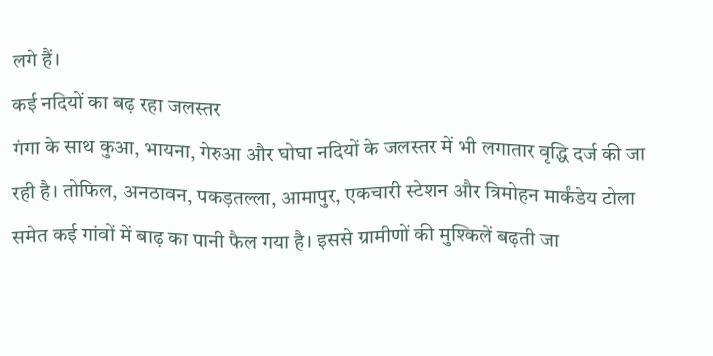लगे हैं।
कई नदियों का बढ़ रहा जलस्तर
गंगा के साथ कुआ, भायना, गेरुआ और घोघा नदियों के जलस्तर में भी लगातार वृद्धि दर्ज की जा रही है। तोफिल, अनठावन, पकड़तल्ला, आमापुर, एकचारी स्टेशन और त्रिमोहन मार्कंडेय टोला समेत कई गांवों में बाढ़ का पानी फैल गया है। इससे ग्रामीणों की मुश्किलें बढ़ती जा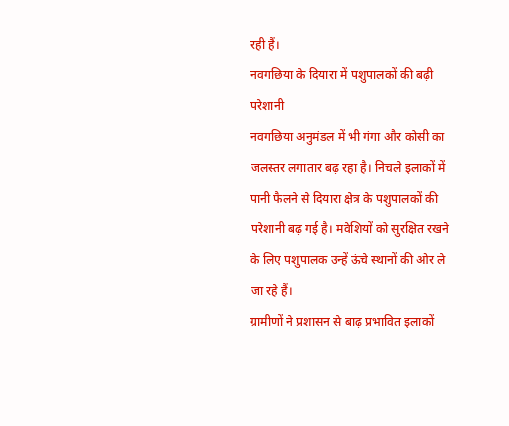रही हैं।
नवगछिया के दियारा में पशुपालकों की बढ़ी परेशानी
नवगछिया अनुमंडल में भी गंगा और कोसी का जलस्तर लगातार बढ़ रहा है। निचले इलाकों में पानी फैलने से दियारा क्षेत्र के पशुपालकों की परेशानी बढ़ गई है। मवेशियों को सुरक्षित रखने के लिए पशुपालक उन्हें ऊंचे स्थानों की ओर ले जा रहे हैं।
ग्रामीणों ने प्रशासन से बाढ़ प्रभावित इलाकों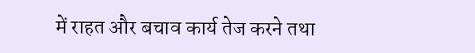में राहत और बचाव कार्य तेज करने तथा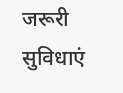जरूरी सुविधाएं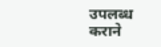उपलब्ध कराने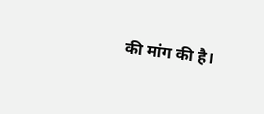की मांग की है।